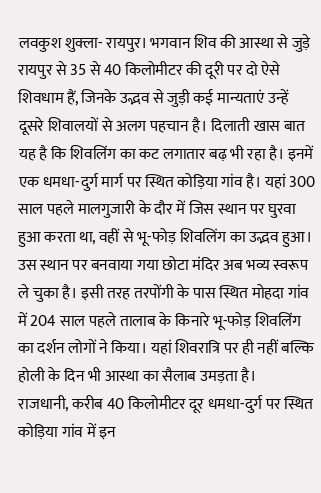लवकुश शुक्ला- रायपुर। भगवान शिव की आस्था से जुड़े रायपुर से 35 से 40 किलोमीटर की दूरी पर दो ऐसे शिवधाम हैं, जिनके उद्भव से जुड़ी कई मान्यताएं उन्हें दूसरे शिवालयों से अलग पहचान है। दिलाती खास बात यह है कि शिवलिंग का कट लगातार बढ़ भी रहा है। इनमें एक धमधा-दुर्ग मार्ग पर स्थित कोड़िया गांव है। यहां 300 साल पहले मालगुजारी के दौर में जिस स्थान पर घुरवा हुआ करता था, वहीं से भू-फोड़ शिवलिंग का उद्भव हुआ। उस स्थान पर बनवाया गया छोटा मंदिर अब भव्य स्वरूप ले चुका है। इसी तरह तरपोंगी के पास स्थित मोहदा गांव में 204 साल पहले तालाब के किनारे भू-फोड़ शिवलिंग का दर्शन लोगों ने किया। यहां शिवरात्रि पर ही नहीं बल्कि होली के दिन भी आस्था का सैलाब उमड़ता है।
राजधानी, करीब 40 किलोमीटर दूर धमधा-दुर्ग पर स्थित कोड़िया गांव में इन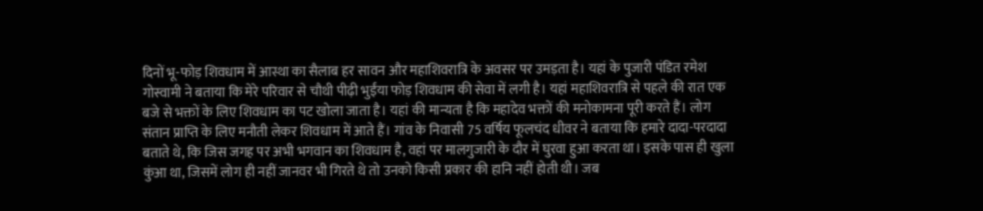दिनों भू-फोड़ शिवधाम में आस्था का सैलाब हर सावन और महाशिवरात्रि के अवसर पर उमड़ता है। यहां के पुजारी पंडित रमेश गोस्वामी ने बताया कि मेरे परिवार से चौथी पीढ़ी भुईंया फोड़ शिवधाम की सेवा में लगी है। यहां महाशिवरात्रि से पहले की रात एक बजे से भक्तों के लिए शिवधाम का पट खोला जाता है। यहां की मान्यता है कि महादेव भक्तों की मनोकामना पूरी करते हैं। लोग संतान प्राप्ति के लिए मनौती लेकर शिवधाम में आते हैं। गांव के निवासी 75 वर्षिय फूलचंद धीवर ने बताया कि हमारे दादा-परदादा बताते थे, कि जिस जगह पर अभी भगवान का शिवधाम है, वहां पर मालगुजारी के दौर में घुरवा हुआ करता था। इसके पास ही खुला कुंआ था, जिसमें लोग ही नहीं जानवर भी गिरते थे तो उनको किसी प्रकार की हानि नहीं होती थी। जब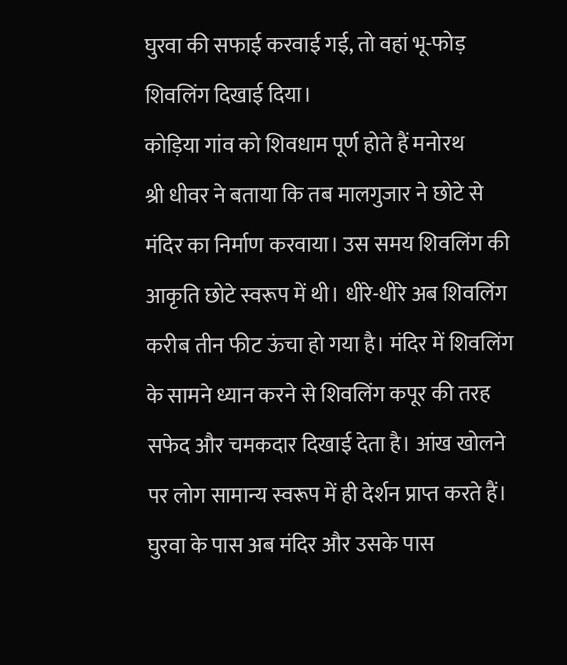घुरवा की सफाई करवाई गई, तो वहां भू-फोड़ शिवलिंग दिखाई दिया।
कोड़िया गांव को शिवधाम पूर्ण होते हैं मनोरथ
श्री धीवर ने बताया कि तब मालगुजार ने छोटे से मंदिर का निर्माण करवाया। उस समय शिवलिंग की आकृति छोटे स्वरूप में थी। धीरे-धीरे अब शिवलिंग करीब तीन फीट ऊंचा हो गया है। मंदिर में शिवलिंग के सामने ध्यान करने से शिवलिंग कपूर की तरह सफेद और चमकदार दिखाई देता है। आंख खोलने पर लोग सामान्य स्वरूप में ही देर्शन प्राप्त करते हैं। घुरवा के पास अब मंदिर और उसके पास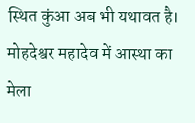स्थित कुंआ अब भी यथावत है।
मोहदेश्वर महादेव में आस्था का मेला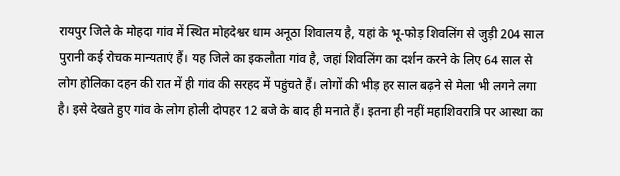रायपुर जिले के मोहदा गांव में स्थित मोहदेश्वर धाम अनूठा शिवालय है, यहां के भू-फोड़ शिवलिंग से जुड़ी 204 साल पुरानी कई रोचक मान्यताएं हैं। यह जिले का इकलौता गांव है, जहां शिवलिंग का दर्शन करने के लिए 64 साल से लोग होलिका दहन की रात में ही गांव की सरहद में पहुंचते हैं। लोगों की भीड़ हर साल बढ़ने से मेला भी लगने लगा है। इसे देखते हुए गांव के लोग होली दोपहर 12 बजे के बाद ही मनाते हैं। इतना ही नहीं महाशिवरात्रि पर आस्था का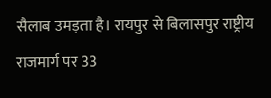सैलाब उमड़ता है। रायपुर से बिलासपुर राष्ट्रीय राजमार्ग पर 33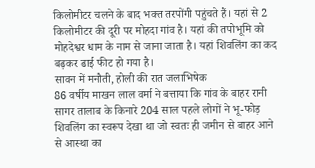किलोमीटर चलने के बाद भक्त तरपोंगी पहुंचते हैं। यहां से 2 किलोमीटर की दूरी पर मोहदा गांव है। यहां की तपोभूमि को मोहदेश्वर धाम के नाम से जाना जाता है। यहां शिवलिंग का कद बढ़कर ढाई फीट हो गया है।
सावन में मनौती, होली की रात जलाभिषेक
86 वर्षीय माखन लाल वर्मा ने बत्ताया कि गांव के बाहर रानी सागर तालाब के किनारे 204 साल पहले लोगों ने भू-फोड़ शिवलिंग का स्वरूप देखा था जो स्वतः ही जमीन से बाहर आने से आस्था का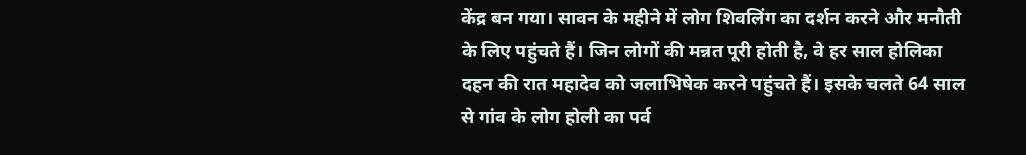केंद्र बन गया। सावन के महीने में लोग शिवलिंग का दर्शन करने और मनौती के लिए पहुंचते हैं। जिन लोगों की मन्नत पूरी होती है, वे हर साल होलिका दहन की रात महादेव को जलाभिषेक करने पहुंचते हैं। इसके चलते 64 साल से गांव के लोग होली का पर्व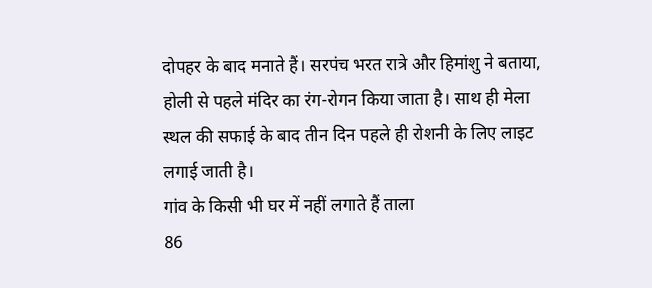दोपहर के बाद मनाते हैं। सरपंच भरत रात्रे और हिमांशु ने बताया, होली से पहले मंदिर का रंग-रोगन किया जाता है। साथ ही मेला स्थल की सफाई के बाद तीन दिन पहले ही रोशनी के लिए लाइट लगाई जाती है।
गांव के किसी भी घर में नहीं लगाते हैं ताला
86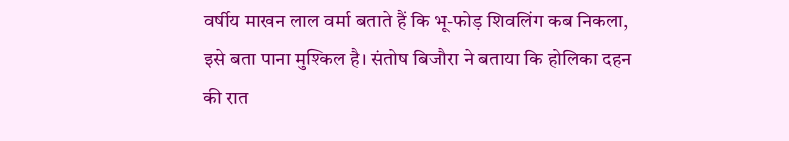वर्षीय माखन लाल वर्मा बताते हैं कि भू-फोड़ शिवलिंग कब निकला, इसे बता पाना मुश्किल है। संतोष बिजौरा ने बताया कि होलिका दहन की रात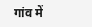गांव में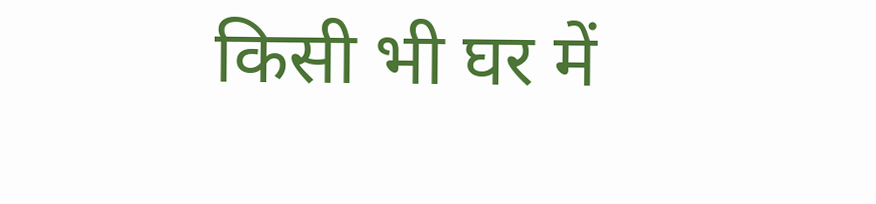किसी भी घर में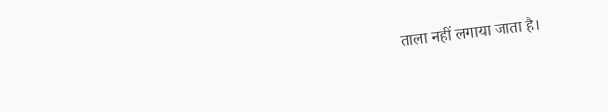ताला नहीं लगाया जाता है।